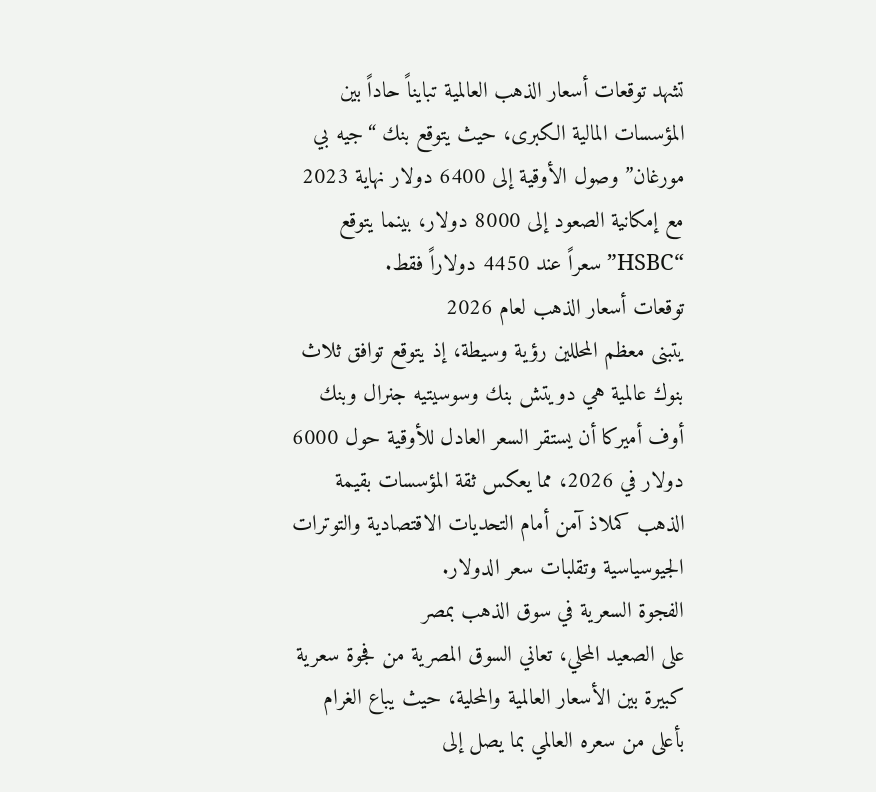تشهد توقعات أسعار الذهب العالمية تبايناً حاداً بين المؤسسات المالية الكبرى، حيث يتوقع بنك “جيه بي مورغان” وصول الأوقية إلى 6400 دولار نهاية 2023 مع إمكانية الصعود إلى 8000 دولار، بينما يتوقع “HSBC” سعراً عند 4450 دولاراً فقط.
توقعات أسعار الذهب لعام 2026
يتبنى معظم المحللين رؤية وسيطة، إذ يتوقع توافق ثلاث بنوك عالمية هي دويتش بنك وسوسيتيه جنرال وبنك أوف أميركا أن يستقر السعر العادل للأوقية حول 6000 دولار في 2026، مما يعكس ثقة المؤسسات بقيمة الذهب كملاذ آمن أمام التحديات الاقتصادية والتوترات الجيوسياسية وتقلبات سعر الدولار.
الفجوة السعرية في سوق الذهب بمصر
على الصعيد المحلي، تعاني السوق المصرية من فجوة سعرية كبيرة بين الأسعار العالمية والمحلية، حيث يباع الغرام بأعلى من سعره العالمي بما يصل إلى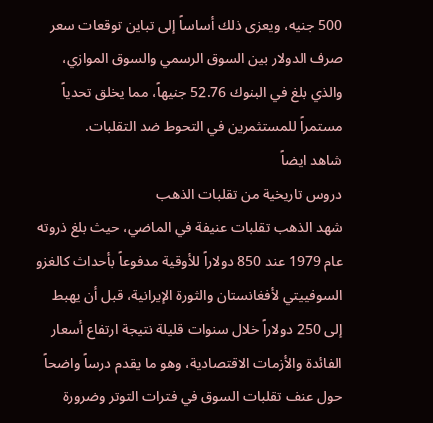500 جنيه، ويعزى ذلك أساساً إلى تباين توقعات سعر صرف الدولار بين السوق الرسمي والسوق الموازي، والذي بلغ في البنوك 52.76 جنيهاً، مما يخلق تحدياً مستمراً للمستثمرين في التحوط ضد التقلبات.
شاهد ايضاً
دروس تاريخية من تقلبات الذهب
شهد الذهب تقلبات عنيفة في الماضي، حيث بلغ ذروته عام 1979 عند 850 دولاراً للأوقية مدفوعاً بأحداث كالغزو السوفييتي لأفغانستان والثورة الإيرانية، قبل أن يهبط إلى 250 دولاراً خلال سنوات قليلة نتيجة ارتفاع أسعار الفائدة والأزمات الاقتصادية، وهو ما يقدم درساً واضحاً حول عنف تقلبات السوق في فترات التوتر وضرورة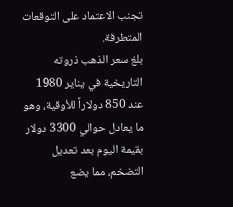تجنب الاعتماد على التوقعات المتطرفة.
بلغ سعر الذهب ذروته التاريخية في يناير 1980 عند 850 دولاراً للأوقية، وهو ما يعادل حوالي 3300 دولار بقيمة اليوم بعد تعديل التضخم، مما يضع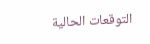التوقعات الحالية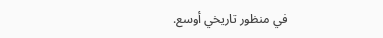في منظور تاريخي أوسع.